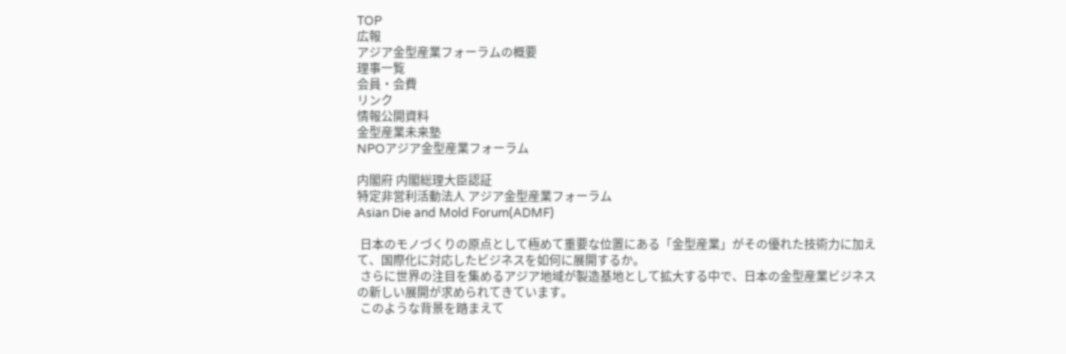TOP
広報
アジア金型産業フォーラムの概要
理事一覧
会員・会費
リンク
情報公開資料
金型産業未来塾
NPOアジア金型産業フォーラム

内閣府 内閣総理大臣認証
特定非営利活動法人 アジア金型産業フォーラム
Asian Die and Mold Forum(ADMF)

 日本のモノづくりの原点として極めて重要な位置にある「金型産業」がその優れた技術力に加えて、国際化に対応したビジネスを如何に展開するか。
 さらに世界の注目を集めるアジア地域が製造基地として拡大する中で、日本の金型産業ビジネスの新しい展開が求められてきています。
 このような背景を踏まえて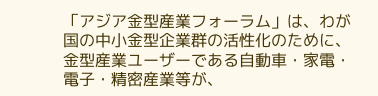「アジア金型産業フォーラム」は、わが国の中小金型企業群の活性化のために、金型産業ユーザーである自動車・家電・電子・精密産業等が、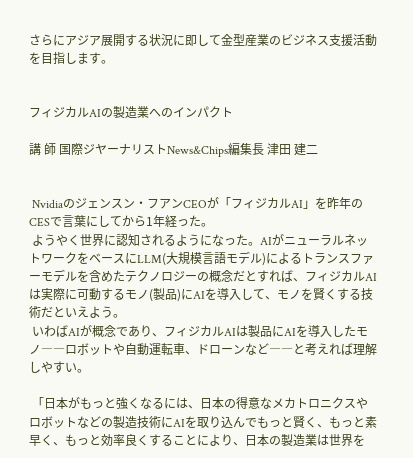さらにアジア展開する状況に即して金型産業のビジネス支援活動を目指します。


フィジカルAIの製造業へのインパクト

講 師 国際ジヤーナリストNews&Chips編集長 津田 建二


 Nvidiaのジェンスン・フアンCEOが「フィジカルAI」を昨年のCESで言葉にしてから1年経った。
 ようやく世界に認知されるようになった。AIがニューラルネットワークをベースにLLM(大規模言語モデル)によるトランスファーモデルを含めたテクノロジーの概念だとすれば、フィジカルAIは実際に可動するモノ(製品)にAIを導入して、モノを賢くする技術だといえよう。
 いわばAIが概念であり、フィジカルAIは製品にAIを導入したモノ――ロボットや自動運転車、ドローンなど――と考えれば理解しやすい。

 「日本がもっと強くなるには、日本の得意なメカトロニクスやロボットなどの製造技術にAIを取り込んでもっと賢く、もっと素早く、もっと効率良くすることにより、日本の製造業は世界を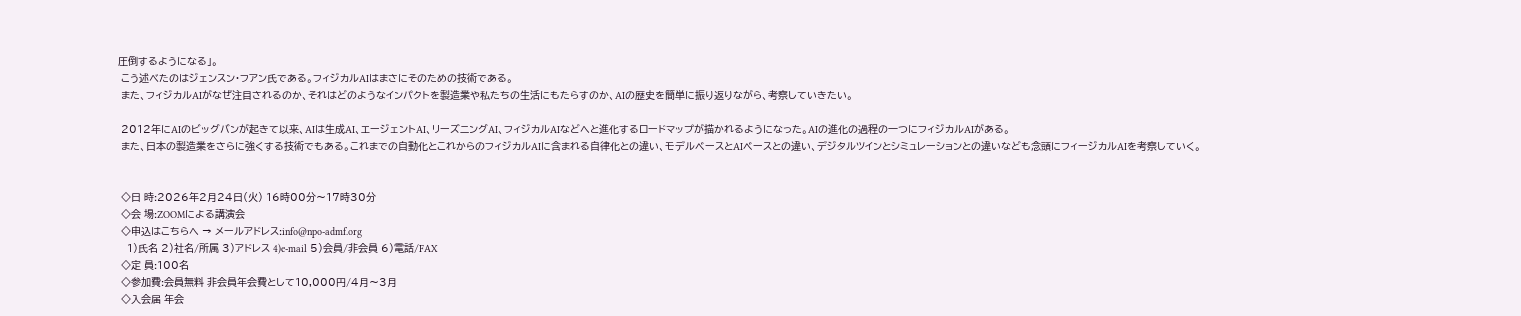圧倒するようになる」。
 こう述べたのはジェンスン・フアン氏である。フィジカルAIはまさにそのための技術である。
 また、フィジカルAIがなぜ注目されるのか、それはどのようなインパクトを製造業や私たちの生活にもたらすのか、AIの歴史を簡単に振り返りながら、考察していきたい。

 2012年にAIのビッグバンが起きて以来、AIは生成AI、エージェントAI、リーズニングAI、フィジカルAIなどへと進化するロードマップが描かれるようになった。AIの進化の過程の一つにフィジカルAIがある。
 また、日本の製造業をさらに強くする技術でもある。これまでの自動化とこれからのフィジカルAIに含まれる自律化との違い、モデルベースとAIベースとの違い、デジタルツインとシミュレーションとの違いなども念頭にフィージカルAIを考察していく。


 ◇日 時:2026年2月24日(火) 16時00分〜17時30分
 ◇会 場:ZOOMによる講演会
 ◇申込はこちらへ → メールアドレス:info@npo-admf.org
   1)氏名 2)社名/所属 3)アドレス 4)e-mail 5)会員/非会員 6)電話/FAX
 ◇定 員:100名
 ◇参加費:会員無料 非会員年会費として10,000円/4月〜3月
 ◇入会届 年会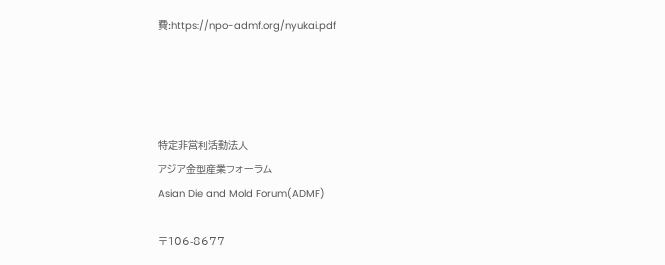費:https://npo-admf.org/nyukai.pdf




特定非営利活動法人
アジア金型産業フォーラム
Asian Die and Mold Forum(ADMF)

〒106-8677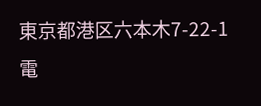東京都港区六本木7-22-1
電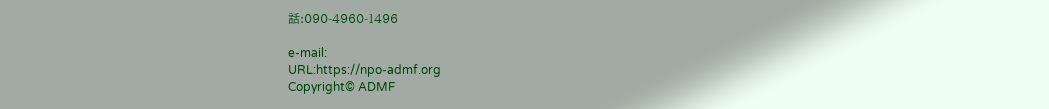話:090-4960-1496

e-mail:
URL:https://npo-admf.org
Copyright© ADMF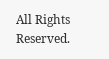All Rights Reserved.